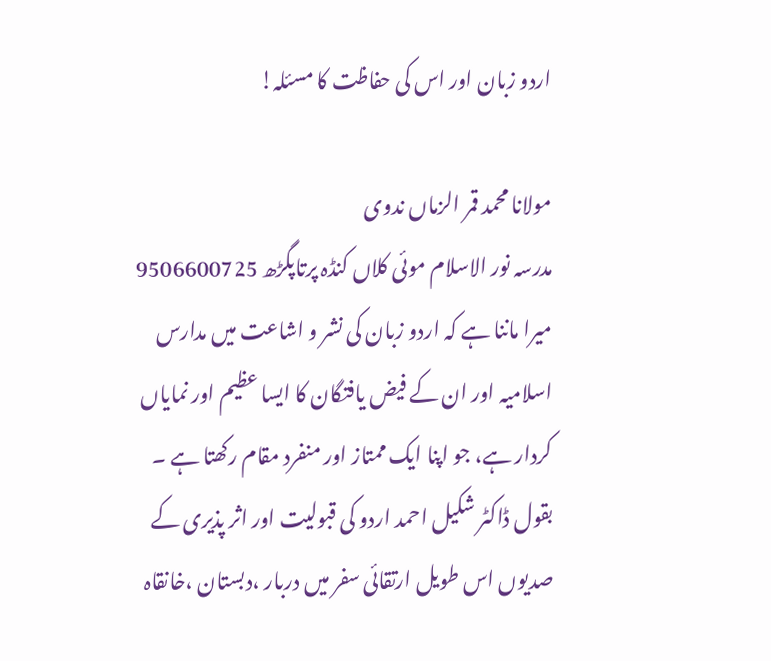اردو زبان اور اس کی حفاظت کا مسئلہ!

مولانا محمد قمر الزماں ندوی
مدرسہ نور الاسلام موئی کلاں کنڈہ پرتاپگڑھ 9506600725
میرا ماننا ہے کہ اردو زبان کی نشر و اشاعت میں مدارس اسلامیہ اور ان کے فیض یافتگان کا ایسا عظیم اور نمایاں کردار ہے، جو اپنا ایک ممتاز اور منفرد مقام رکھتا ہے ۔ بقول ڈاکٹر شکیل احمد اردو کی قبولیت اور اثر پذیری کے صدیوں اس طویل ارتقائی سفر میں دربار ،دبستان ،خانقاہ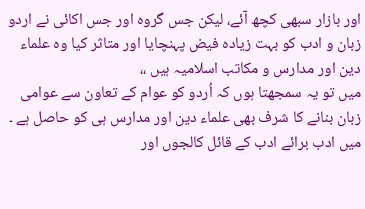اور بازار سبھی کچھ آئے، لیکن جس گروہ اور جس اکائی نے اردو زبان و ادب کو بہت زیادہ فیض پہنچایا اور متاثر کیا وہ علماء دین اور مدارس و مکاتب اسلامیہ ہیں ،،
میں تو یہ سمجھتا ہوں کہ اُردو کو عوام کے تعاون سے عوامی زبان بنانے کا شرف بھی علماء دین اور مدارس ہی کو حاصل ہے ۔
میں ادب برائے ادب کے قائل کالجوں اور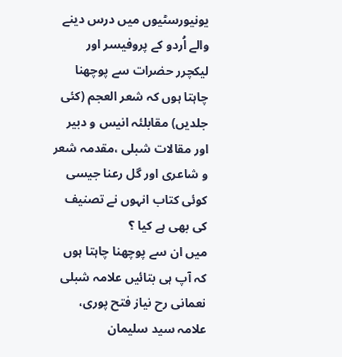یونیورسٹیوں میں درس دینے والے اُردو کے پروفیسر اور لیکچرر حضرات سے پوچھنا چاہتا ہوں کہ شعر العجم (کئی جلدیں) مقابلئہ انیس و دبیر اور مقالات شبلی ،مقدمہ شعر و شاعری اور گل رعنا جیسی کوئی کتاب انہوں نے تصنیف کی بھی ہے کیا ؟
میں ان سے پوچھنا چاہتا ہوں کہ آپ ہی بتائیں علامہ شبلی نعمانی رح نیاز فتح پوری، علامہ سید سلیمان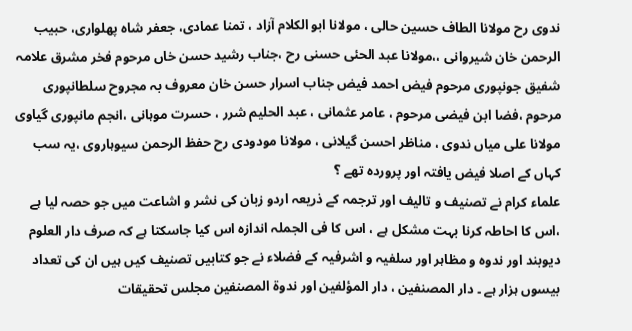ندوی رح مولانا الطاف حسین حالی ، مولانا ابو الکلام آزاد ، تمنا عمادی، جعفر شاہ پھلواری، حبیب الرحمن خان شیروانی ،،مولانا عبد الحئی حسنی رح ،جناب رشید حسن خاں مرحوم فخر مشرق علامہ شفیق جونپوری مرحوم فیض احمد فیض جناب اسرار حسن خان معروف بہ مجروح سلطانپوری مرحوم ،فضا ابن فیضی مرحوم ، عامر عثمانی ، عبد الحلیم شرر ، حسرت موہانی ،انجم مانپوری گیاوی مولانا علی میاں ندوی ، مناظر احسن گیلانی ، مولانا مودودی رح حفظ الرحمن سیوہاروی ،یہ سب کہاں کے اصلا فیض یافتہ اور پروردہ تھے ؟
علماء کرام نے تصنیف و تالیف اور ترجمہ کے ذریعہ اردو زبان کی نشر و اشاعت میں جو حصہ لیا ہے ،اس کا احاطہ کرنا بہت مشکل ہے ، اس کا فی الجملہ اندازہ اس کیا جاسکتا ہے کہ صرف دار العلوم دیوبند اور ندوہ و مظاہر اور سلفیہ و اشرفیہ کے فضلاء نے جو کتابیں تصنیف کیں ہیں ان کی تعداد بیسوں ہزار ہے ۔ دار المصنفین ، دار المؤلفین اور ندوة المصنفین مجلس تحقیقات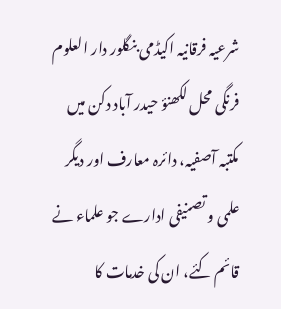شرعیہ فرقانیہ اکیڈمی بنگلور دار العلوم فرنگی محل لکھنؤ حیدر آباد دکن میں مکتبہ آصفیہ، دائرہ معارف اور دیگر علمی و تصنیفی ادارے جو علماء نے قائم کئے، ان کی خدمات کا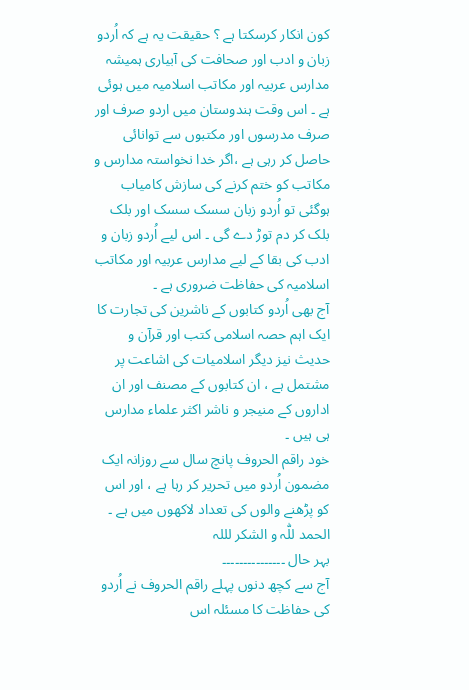کون انکار کرسکتا ہے ؟ حقیقت یہ ہے کہ اُردو زبان و ادب اور صحافت کی آبیاری ہمیشہ مدارس عربیہ اور مکاتب اسلامیہ میں ہوئی ہے ۔ اس وقت ہندوستان میں اردو صرف اور صرف مدرسوں اور مکتبوں سے توانائی حاصل کر رہی ہے ،اگر خدا نخواستہ مدارس و مکاتب کو ختم کرنے کی سازش کامیاب ہوگئی تو اُردو زبان سسک سسک اور بلک بلک کر دم توڑ دے گی ۔ اس لیے اُردو زبان و ادب کی بقا کے لیے مدارس عربیہ اور مکاتب اسلامیہ کی حفاظت ضروری ہے ۔
آج بھی اُردو کتابوں کے ناشرین کی تجارت کا ایک اہم حصہ اسلامی کتب اور قرآن و حدیث نیز دیگر اسلامیات کی اشاعت پر مشتمل ہے ، ان کتابوں کے مصنف اور ان اداروں کے منیجر و ناشر اکثر علماء مدارس ہی ہیں ۔
خود راقم الحروف پانچ سال سے روزانہ ایک مضمون اُردو میں تحریر کر رہا ہے ، اور اس کو پڑھنے والوں کی تعداد لاکھوں میں ہے ۔ الحمد للّٰہ و الشکر لللہ
بہر حال ۔۔۔۔۔۔۔۔۔۔۔۔۔۔۔
آج سے کچھ دنوں پہلے راقم الحروف نے اُردو کی حفاظت کا مسئلہ اس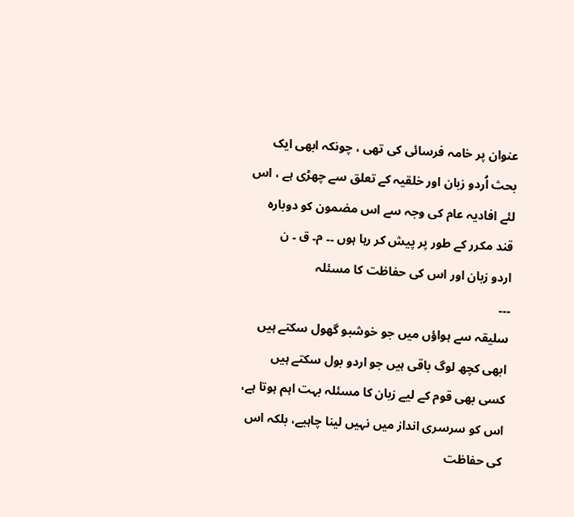عنوان پر خامہ فرسائی کی تھی ، چونکہ ابھی ایک بحث اُردو زبان اور خلقیہ کے تعلق سے چھڑی ہے ، اس لئے افادیہ عام کی وجہ سے اس مضمون کو دوبارہ قند مکرر کے طور پر پیش کر رہا ہوں ۔۔ م۔ ق ۔ ن
اردو زبان اور اس کی حفاظت کا مسئلہ
۔۔۔
سلیقہ سے ہواؤں میں جو خوشبو گھول سکتے ہیں
ابھی کچھ لوگ باقی ہیں جو اردو بول سکتے ہیں
کسی بھی قوم کے لیے زبان کا مسئلہ بہت اہم ہوتا ہے، اس کو سرسری انداز میں نہیں لینا چاہیے، بلکہ اس کی حفاظت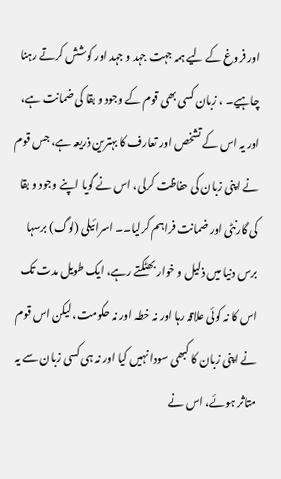اور فروغ کے لیے ہمہ جہت جہد و جہد اور کوشش کرتے رہنا چاہیے۔ ، زبان کسی بھی قوم کے وجود و بقا کی ضمانت ہے، اور یہ اس کے تشخص اور تعارف کا بہترین ذریعہ ہے، جس قوم نے اپنی زبان کی حفاظت کرلی، اس نے گویا اپنے وجود و بقا کی گارنٹی اور ضمانت فراہم کرلیا۔۔ اسرائیلی (لوگ) برسہا برس دنیا میں ذلیل و خوار بھٹکتے رہے، ایک طویل مدت تک اس کا نہ کوئی علاقہ رہا اور نہ خطہ اور نہ حکومت، لیکن اس قوم نے اپنی زبان کا کبھی سودا نہیں کیا اور نہ ہی کسی زبان سے یہ متاثر ہوئے، اس نے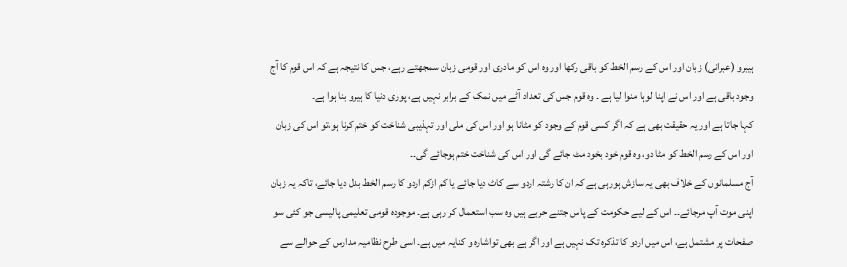ہیبرو (عبرانی) زبان اور اس کے رسم الخط کو باقی رکھا اور وہ اس کو مادری اور قومی زبان سمجھتے رہے، جس کا نتیجہ ہے کہ اس قوم کا آج وجود باقی ہے اور اس نے اپنا لوہا منوا لیا ہے ۔ وہ قوم جس کی تعداد آٹے میں نمک کے برابر نہیں ہے، پوری دنیا کا ہیرو بنا ہوا ہے۔
کہا جاتا ہے اور یہ حقیقت بھی ہے کہ اگر کسی قوم کے وجود کو مٹانا ہو اور اس کی ملی اور تہذیبی شناخت کو ختم کرنا ہو،تو اس کی زبان اور اس کے رسم الخط کو مٹا دو، وہ قوم خود بخود مٹ جائے گی اور اس کی شناخت ختم ہوجائے گی۔۔
آج مسلمانوں کے خلاف بھی یہ سازش ہورہی ہے کہ ان کا رشتہ اردو سے کاٹ دیا جائے یا کم ازکم اردو کا رسم الخط بدل دیا جائے، تاکہ یہ زبان اپنی موت آپ مرجائے۔۔ اس کے لیے حکومت کے پاس جتنے حربے ہیں وہ سب استعمال کر رہی ہے۔ موجودہ قومی تعلیمی پالیسی جو کئی سو صفحات پر مشتمل ہے، اس میں اردو کا تذکرہ تک نہیں ہے اور اگر ہے بھی تواشارہ و کنایہ میں ہے۔ اسی طرح نظامیہ مدارس کے حوالے سے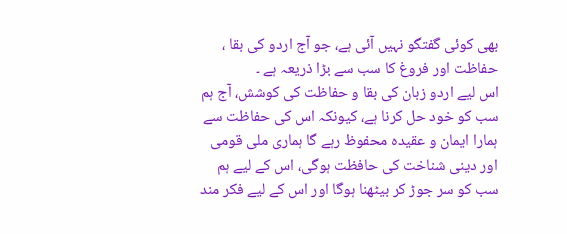بھی کوئی گفتگو نہیں آئی ہے، جو آج اردو کی بقا ، حفاظت اور فروغ کا سب سے بڑا ذریعہ ہے ۔
اس لیے اردو زبان کی بقا و حفاظت کی کوشش، آج ہم سب کو خود حل کرنا ہے، کیونکہ اس کی حفاظت سے ہمارا ایمان و عقیدہ محفوظ رہے گا ہماری ملی قومی اور دینی شناخت کی حافظت ہوگی، اس کے لیے ہم سب کو سر جوڑ کر بیٹھنا ہوگا اور اس کے لیے فکر مند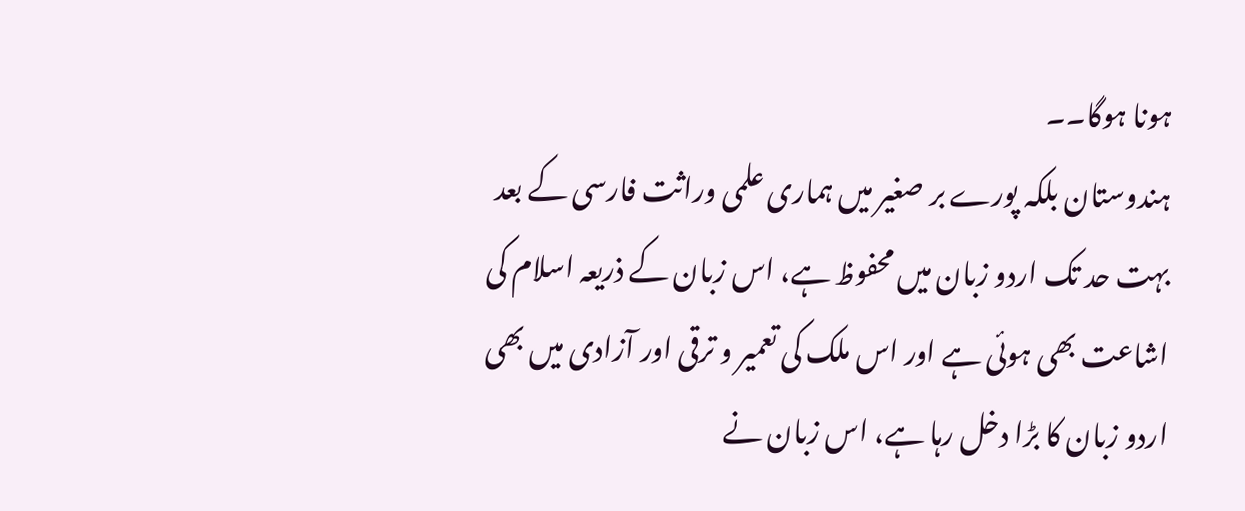ہونا ہوگا۔۔
ہندوستان بلکہ پورے بر صغیر میں ہماری علمی وراثت فارسی کے بعد بہت حد تک اردو زبان میں محفوظ ہے، اس زبان کے ذریعہ اسلام کی اشاعت بھی ہوئی ہے اور اس ملک کی تعمیر و ترقی اور آزادی میں بھی اردو زبان کا بڑا دخل رہا ہے، اس زبان نے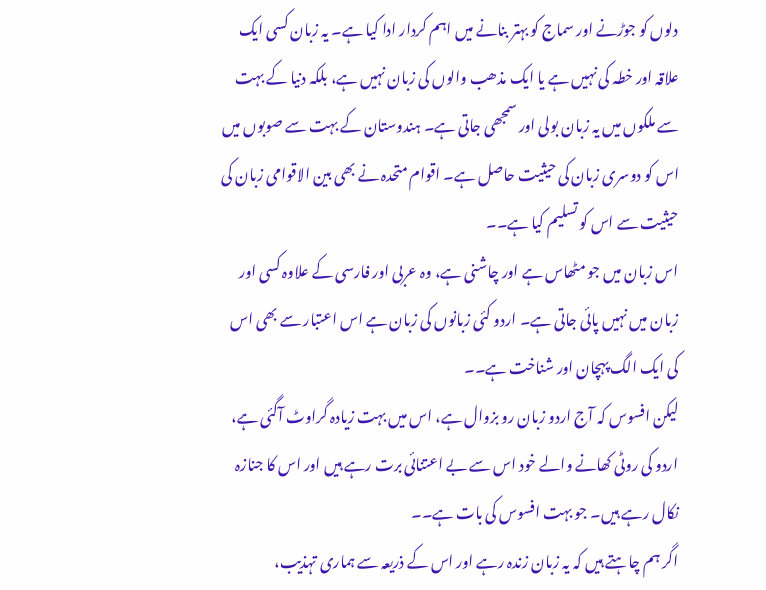دلوں کو جوڑنے اور سماج کو بہتر بنانے میں اہم کردار ادا کیا ہے۔ یہ زبان کسی ایک علاقہ اور خطہ کی نہیں ہے یا ایک مذھب والوں کی زبان نہیں ہے، بلکہ دنیا کے بہت سے ملکوں میں یہ زبان بولی اور سمجھی جاتی ہے۔ ہندوستان کے بہت سے صوبوں میں اس کو دوسری زبان کی حیثیت حاصل ہے۔ اقوام متحدہ نے بھی بین الاقوامی زبان کی حیثیت سے اس کو تسلیم کیا ہے۔۔
اس زبان میں جو مٹھاس ہے اور چاشنی ہے، وہ عربی اور فارسی کے علاوہ کسی اور زبان میں نہیں پائی جاتی ہے۔ اردو کئی زبانوں کی زبان ہے اس اعتبار سے بھی اس کی ایک الگ پہچان اور شناخت ہے۔۔
لیکن افسوس کہ آج اردو زبان رو بزوال ہے، اس میں بہت زیادہ گراوٹ آگئی ہے، اردو کی روٹی کھانے والے خود اس سے بے اعتنائی برت رہے ہیں اور اس کا جنازہ نکال رہے ہیں۔ جو بہت افسوس کی بات ہے۔۔
اگر ہم چاہتے ہیں کہ یہ زبان زندہ رہے اور اس کے ذریعہ سے ہماری تہذیب،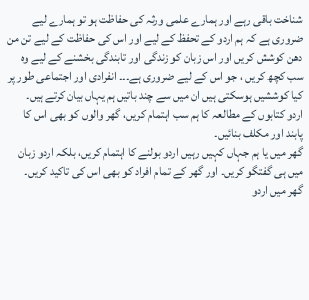شناخت باقی رہے اور ہمارے علمی ورثہ کی حفاظت ہو تو ہمارے لیے ضروری ہے کہ ہم اردو کے تحفظ کے لیے اور اس کی حفاظت کے لیے تن من دھن کوشش کریں اور اس زبان کو زندگی اور تابندگی بخشنے کے لیے وہ سب کچھ کریں ، جو اس کے لیے ضروری ہے۔۔۔ انفرادی اور اجتماعی طور پر کیا کوششیں ہوسکتی ہیں ان میں سے چند باتیں ہم یہاں بیان کرتے ہیں۔
اردو کتابوں کے مطالعہ کا ہم سب اہتمام کریں، گھر والوں کو بھی اس کا پابند اور مکلف بنائیں۔
گھر میں یا ہم جہاں کہیں رہیں اردو بولنے کا اہتمام کریں، بلکہ اردو زبان میں ہی گفتگو کریں۔ اور گھر کے تمام افراد کو بھی اس کی تاکید کریں۔
گھر میں اردو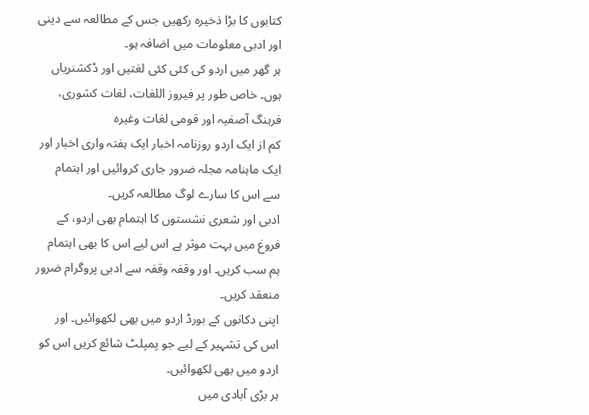کتابوں کا بڑا ذخیرہ رکھیں جس کے مطالعہ سے دینی اور ادبی معلومات میں اضافہ ہو۔
ہر گھر میں اردو کی کئی کئی لغتیں اور ڈکشنریاں ہوں۔ خاص طور پر فیروز اللغات، لغات کشوری، فرہنگ آصفیہ اور قومی لغات وغیرہ
کم از ایک اردو روزنامہ اخبار ایک ہفتہ واری اخبار اور ایک ماہنامہ مجلہ ضرور جاری کروائیں اور اہتمام سے اس کا سارے لوگ مطالعہ کریں۔
ادبی اور شعری نشستوں کا اہتمام بھی اردو، کے فروغ میں بہت موثر ہے اس لیے اس کا بھی اہتمام ہم سب کریں۔ اور وقفہ وقفہ سے ادبی پروگرام ضرور منعقد کریں۔
اپنی دکانوں کے بورڈ اردو میں بھی لکھوائیں۔ اور اس کی تشہیر کے لیے جو پمپلٹ شائع کریں اس کو اردو میں بھی لکھوائیں۔
ہر بڑی آبادی میں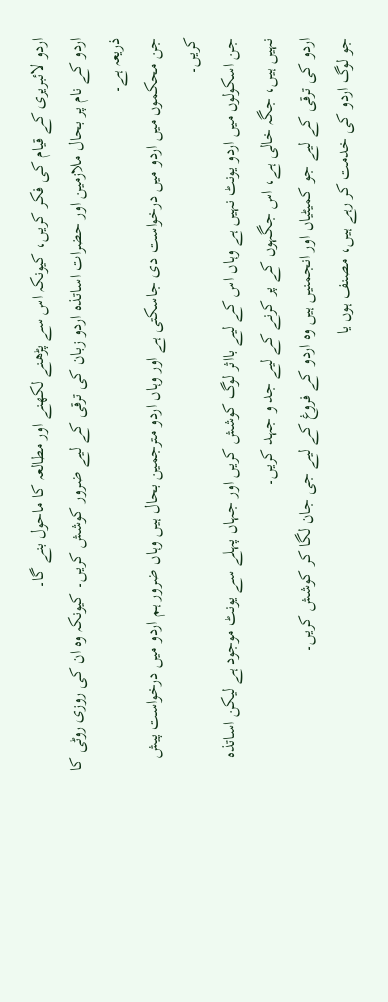اردو لائبریری کے قیام کی فکر کریں، کیونکہ اس سے پڑھنے لکھنے اور مطالعہ کا ماحول بنے گا۔
اردو کے نام پر بحال ملازمین اور حضرات اساتذہ اردو زبان کی ترقی کے لیے ضرور کوشش کریں۔ کیونکہ وہ ان کی روزی روٹی کا ذریعہ ہے۔
جن محکموں میں اردو میں درخواست دی جاسکتی ہے اور وہاں اردو مترجمین بحال ہیں وہاں ضرور ہم اردو میں درخواست پیش کریں۔
جن اسکولوں میں اردو یونٹ نہیں ہے وہاں اس کے لیے بااثر لوگ کوشش کریں اور جہاں پہلے سے یونٹ موجود ہے لیکن اساتذہ نہیں ہیں، جگہ خالی ہے، اس جگہوں کے پر کرنے کے لیے جد و جہد کریں۔
اردو کی ترقی کے لیے جو کمیٹیاں اور انجمنیں ہیں وہ اردو کے فروغ کے لیے جی جان لگا کر کوشش کریں۔
جو لوگ اردو کی خدمت کر رہے ہیں، مصنف ہوں یا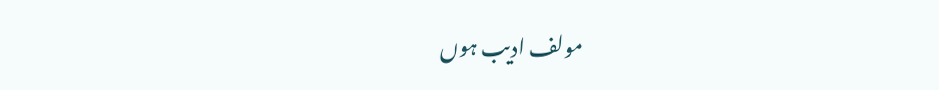مولف ادیب ہوں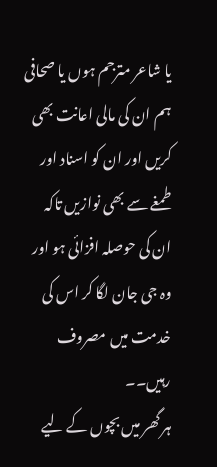یا شاعر مترجم ہوں یا صحافی ہم ان کی مالی اعانت بھی کریں اور ان کو اسناد اور طمغے سے بھی نوازیں تاکہ ان کی حوصلہ افزائی ہو اور وہ جی جان لگا کر اس کی خدمت میں مصروف رہیں۔۔
ہر گھر میں بچوں کے لیے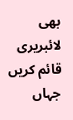بھی لائبریری قائم کریں جہاں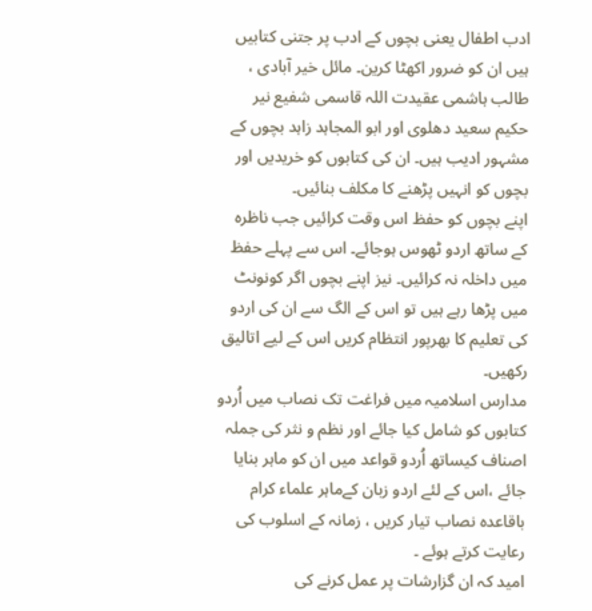ادب اطفال یعنی بچوں کے ادب پر جتنی کتابیں ہیں ان کو ضرور اکھٹا کرین۔ مائل خیر آبادی ، طالب ہاشمی عقیدت اللہ قاسمی شفیع نیر حکیم سعید دھلوی اور ابو المجاہد زاہد بچوں کے مشہور ادیب ہیں۔ ان کی کتابوں کو خریدیں اور بچوں کو انہیں پڑھنے کا مکلف بنائیں۔
اپنے بچوں کو حفظ اس وقت کرائیں جب ناظرہ کے ساتھ اردو ٹھوس ہوجائے۔ اس سے پہلے حفظ میں داخلہ نہ کرائیں۔ نیز اپنے بچوں اگر کونونٹ میں پڑھا رہے ہیں تو اس کے الگ سے ان کی اردو کی تعلیم کا بھرپور انتظام کریں اس کے لیے اتالیق رکھیں۔
مدارس اسلامیہ میں فراغت تک نصاب میں اُردو کتابوں کو شامل کیا جائے اور نظم و نثر کی جملہ اصناف کیساتھ اُردو قواعد میں ان کو ماہر بنایا جائے ،اس کے لئے اردو زبان کےماہر علماء کرام باقاعدہ نصاب تیار کریں ، زمانہ کے اسلوب کی رعایت کرتے ہوئے ۔
امید کہ ان گزارشات پر عمل کرنے کی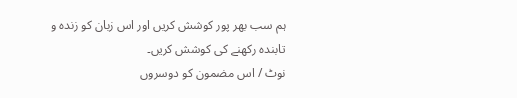ہم سب بھر پور کوشش کریں اور اس زبان کو زندہ و تابندہ رکھنے کی کوشش کریں۔
نوٹ / اس مضمون کو دوسروں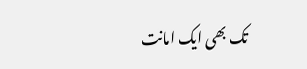تک بھی ایک امانت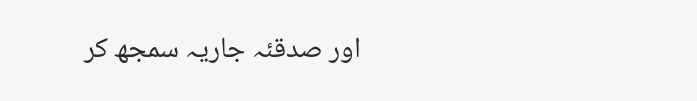اور صدقئہ جاریہ سمجھ کر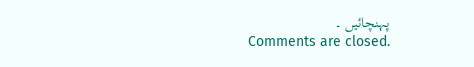پہنچائیں ۔
Comments are closed.